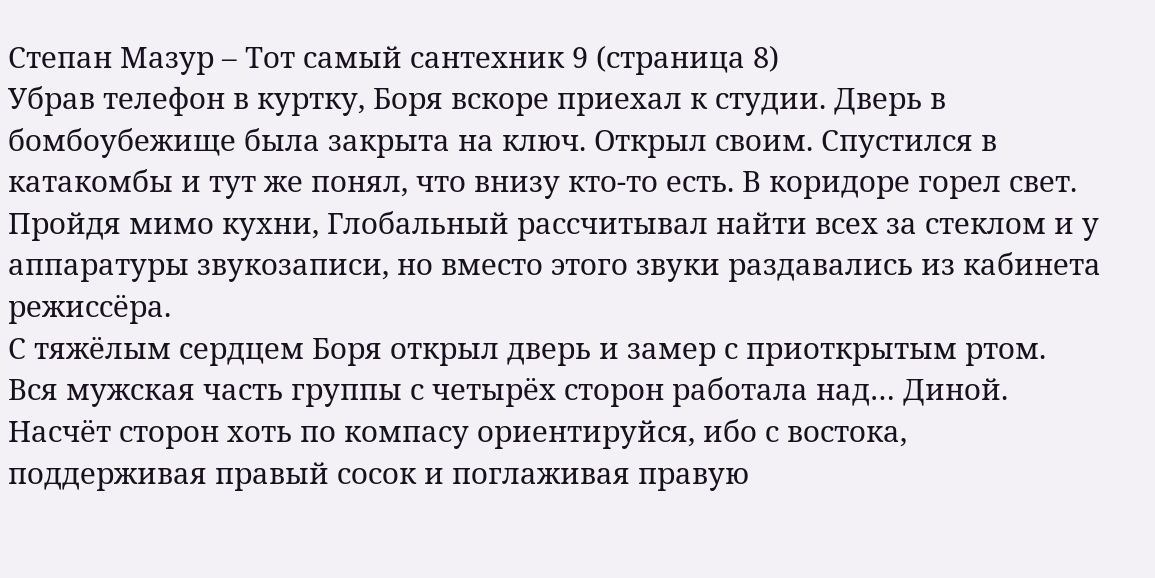Степан Мазур – Тот самый сантехник 9 (страница 8)
Убрав телефон в куртку, Боря вскоре приехал к студии. Дверь в бомбоубежище была закрыта на ключ. Открыл своим. Спустился в катакомбы и тут же понял, что внизу кто-то есть. В коридоре горел свет.
Пройдя мимо кухни, Глобальный рассчитывал найти всех за стеклом и у аппаратуры звукозаписи, но вместо этого звуки раздавались из кабинета режиссёра.
С тяжёлым сердцем Боря открыл дверь и замер с приоткрытым ртом. Вся мужская часть группы с четырёх сторон работала над… Диной. Насчёт сторон хоть по компасу ориентируйся, ибо с востока, поддерживая правый сосок и поглаживая правую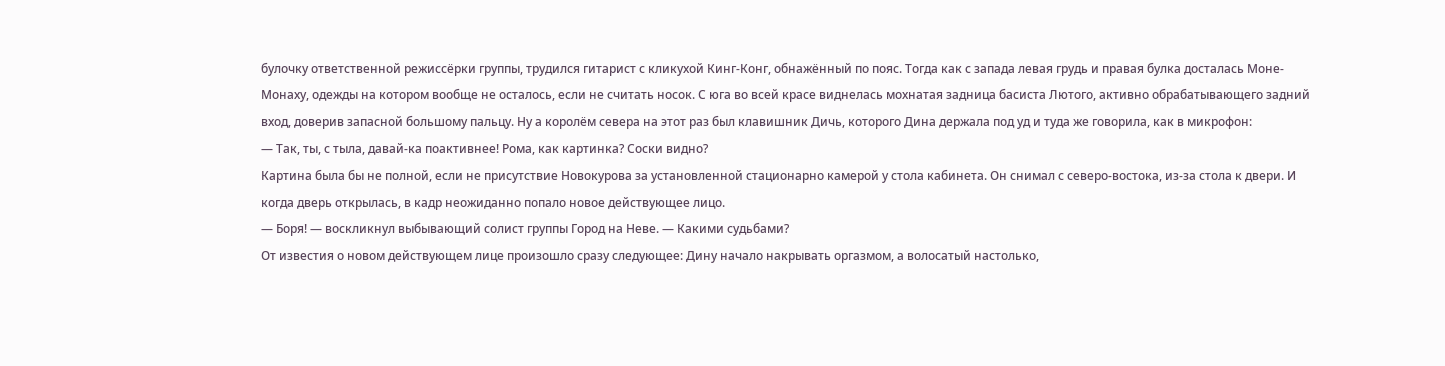булочку ответственной режиссёрки группы, трудился гитарист с кликухой Кинг-Конг, обнажённый по пояс. Тогда как с запада левая грудь и правая булка досталась Моне-Монаху, одежды на котором вообще не осталось, если не считать носок. С юга во всей красе виднелась мохнатая задница басиста Лютого, активно обрабатывающего задний вход, доверив запасной большому пальцу. Ну а королём севера на этот раз был клавишник Дичь, которого Дина держала под уд и туда же говорила, как в микрофон:
— Так, ты, с тыла, давай-ка поактивнее! Рома, как картинка? Соски видно?
Картина была бы не полной, если не присутствие Новокурова за установленной стационарно камерой у стола кабинета. Он снимал с северо-востока, из-за стола к двери. И когда дверь открылась, в кадр неожиданно попало новое действующее лицо.
— Боря! — воскликнул выбывающий солист группы Город на Неве. — Какими судьбами?
От известия о новом действующем лице произошло сразу следующее: Дину начало накрывать оргазмом, а волосатый настолько,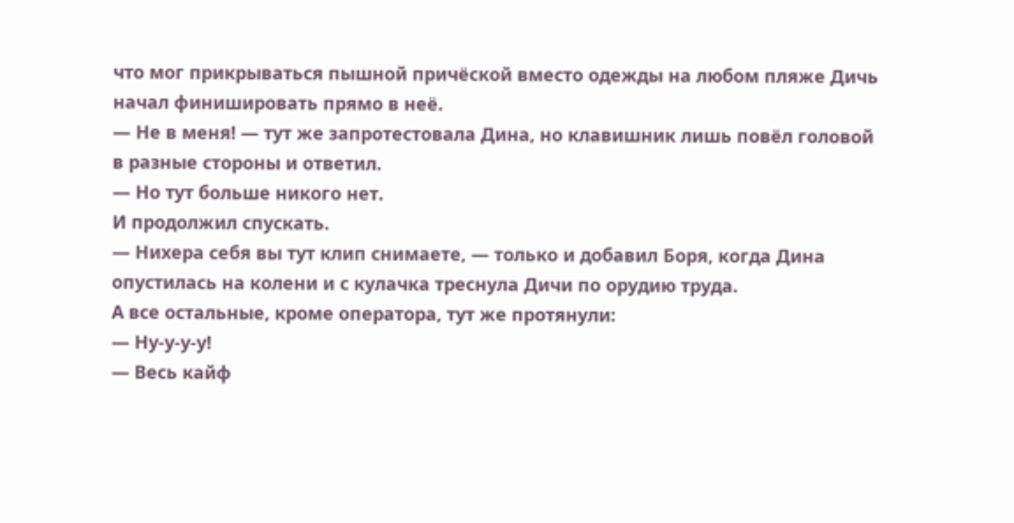что мог прикрываться пышной причёской вместо одежды на любом пляже Дичь начал финишировать прямо в неё.
— Не в меня! — тут же запротестовала Дина, но клавишник лишь повёл головой в разные стороны и ответил.
— Но тут больше никого нет.
И продолжил спускать.
— Нихера себя вы тут клип снимаете, — только и добавил Боря, когда Дина опустилась на колени и с кулачка треснула Дичи по орудию труда.
А все остальные, кроме оператора, тут же протянули:
— Ну-у-у-у!
— Весь кайф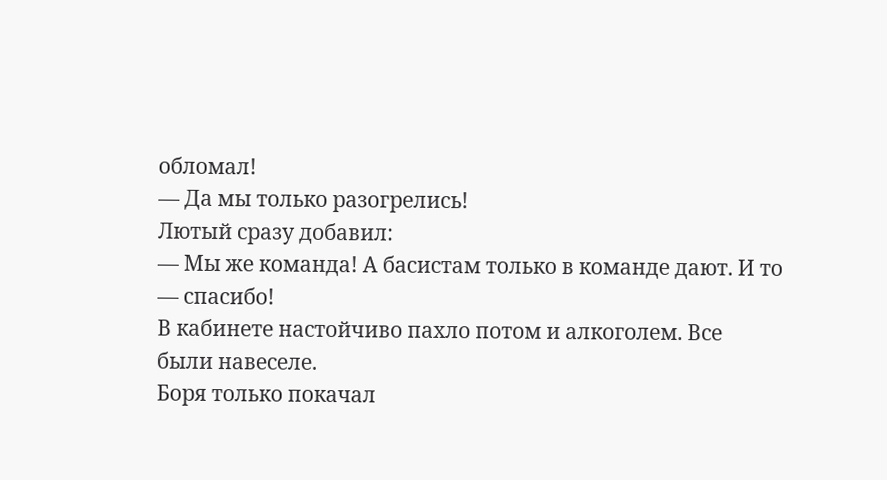обломал!
— Да мы только разогрелись!
Лютый сразу добавил:
— Мы же команда! А басистам только в команде дают. И то — спасибо!
В кабинете настойчиво пахло потом и алкоголем. Все были навеселе.
Боря только покачал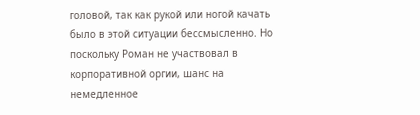головой, так как рукой или ногой качать было в этой ситуации бессмысленно. Но поскольку Роман не участвовал в корпоративной оргии, шанс на немедленное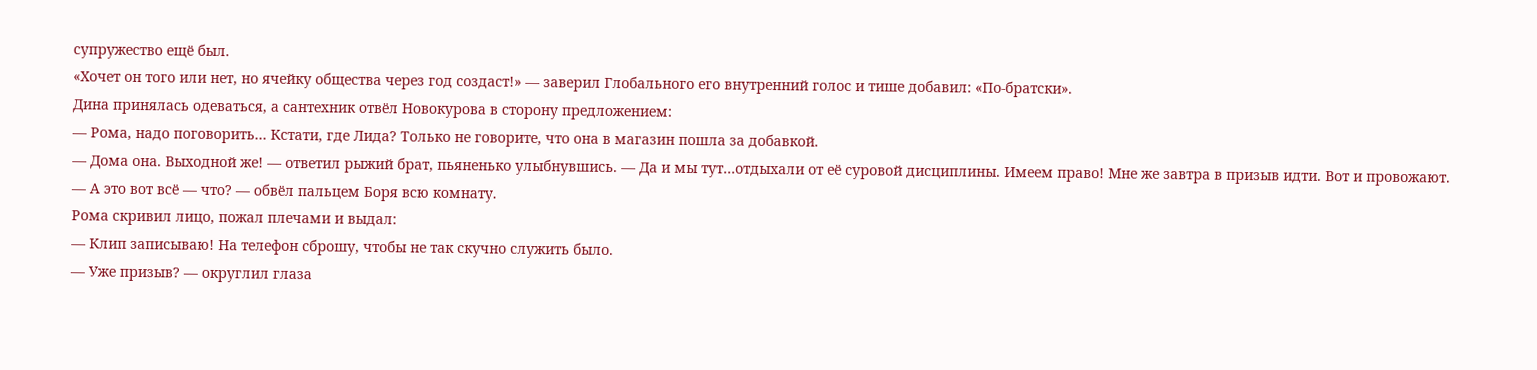супружество ещё был.
«Хочет он того или нет, но ячейку общества через год создаст!» — заверил Глобального его внутренний голос и тише добавил: «По-братски».
Дина принялась одеваться, а сантехник отвёл Новокурова в сторону предложением:
— Рома, надо поговорить… Кстати, где Лида? Только не говорите, что она в магазин пошла за добавкой.
— Дома она. Выходной же! — ответил рыжий брат, пьяненько улыбнувшись. — Да и мы тут…отдыхали от её суровой дисциплины. Имеем право! Мне же завтра в призыв идти. Вот и провожают.
— А это вот всё — что? — обвёл пальцем Боря всю комнату.
Рома скривил лицо, пожал плечами и выдал:
— Клип записываю! На телефон сброшу, чтобы не так скучно служить было.
— Уже призыв? — округлил глаза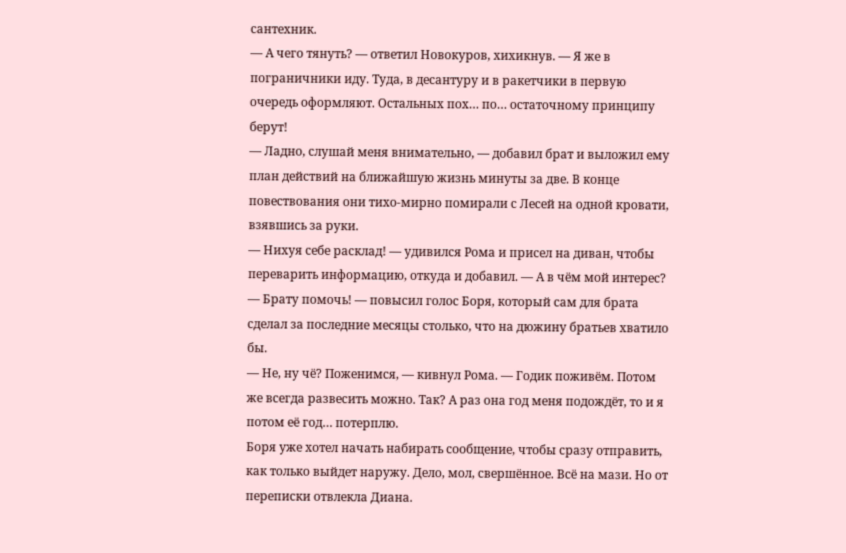сантехник.
— А чего тянуть? — ответил Новокуров, хихикнув. — Я же в пограничники иду. Туда, в десантуру и в ракетчики в первую очередь оформляют. Остальных пох… по… остаточному принципу берут!
— Ладно, слушай меня внимательно, — добавил брат и выложил ему план действий на ближайшую жизнь минуты за две. В конце повествования они тихо-мирно помирали с Лесей на одной кровати, взявшись за руки.
— Нихуя себе расклад! — удивился Рома и присел на диван, чтобы переварить информацию, откуда и добавил. — А в чём мой интерес?
— Брату помочь! — повысил голос Боря, который сам для брата сделал за последние месяцы столько, что на дюжину братьев хватило бы.
— Не, ну чё? Поженимся, — кивнул Рома. — Годик поживём. Потом же всегда развесить можно. Так? А раз она год меня подождёт, то и я потом её год… потерплю.
Боря уже хотел начать набирать сообщение, чтобы сразу отправить, как только выйдет наружу. Дело, мол, свершённое. Всё на мази. Но от переписки отвлекла Диана.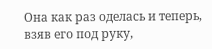Она как раз оделась и теперь, взяв его под руку,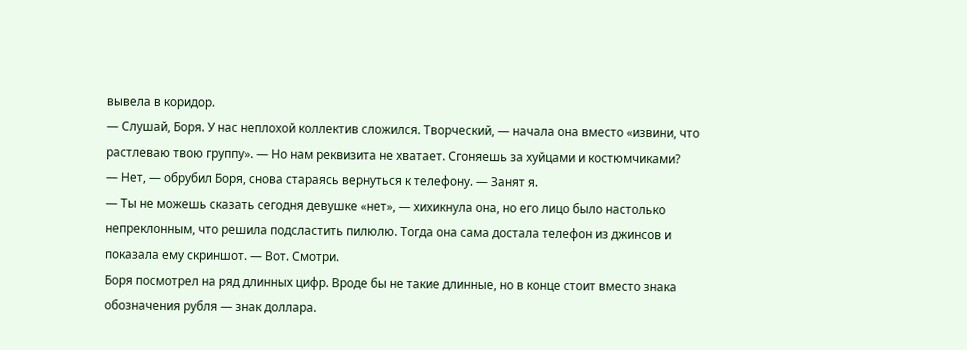вывела в коридор.
— Слушай, Боря. У нас неплохой коллектив сложился. Творческий, — начала она вместо «извини, что растлеваю твою группу». — Но нам реквизита не хватает. Сгоняешь за хуйцами и костюмчиками?
— Нет, — обрубил Боря, снова стараясь вернуться к телефону. — Занят я.
— Ты не можешь сказать сегодня девушке «нет», — хихикнула она, но его лицо было настолько непреклонным, что решила подсластить пилюлю. Тогда она сама достала телефон из джинсов и показала ему скриншот. — Вот. Смотри.
Боря посмотрел на ряд длинных цифр. Вроде бы не такие длинные, но в конце стоит вместо знака обозначения рубля — знак доллара.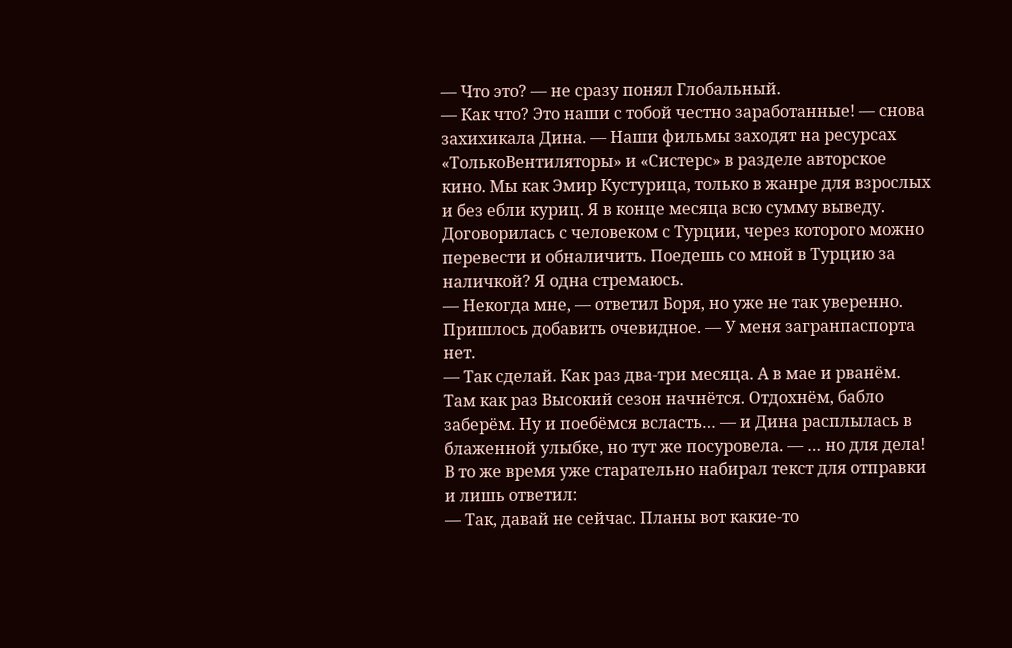— Что это? — не сразу понял Глобальный.
— Как что? Это наши с тобой честно заработанные! — снова захихикала Дина. — Наши фильмы заходят на ресурсах «ТолькоВентиляторы» и «Систерс» в разделе авторское кино. Мы как Эмир Кустурица, только в жанре для взрослых и без ебли куриц. Я в конце месяца всю сумму выведу. Договорилась с человеком с Турции, через которого можно перевести и обналичить. Поедешь со мной в Турцию за наличкой? Я одна стремаюсь.
— Некогда мне, — ответил Боря, но уже не так уверенно. Пришлось добавить очевидное. — У меня загранпаспорта нет.
— Так сделай. Как раз два-три месяца. А в мае и рванём. Там как раз Высокий сезон начнётся. Отдохнём, бабло заберём. Ну и поебёмся всласть… — и Дина расплылась в блаженной улыбке, но тут же посуровела. — … но для дела!
В то же время уже старательно набирал текст для отправки и лишь ответил:
— Так, давай не сейчас. Планы вот какие-то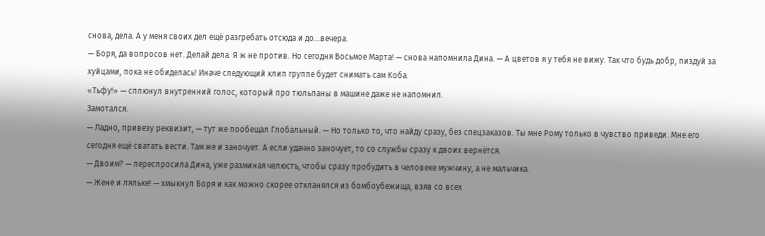снова, дела. А у меня своих дел ещё разгребать отсюда и до…вечера.
— Боря, да вопросов нет. Делай дела. Я ж не против. Но сегодня Восьмое Марта! — снова напомнила Дина. — А цветов я у тебя не вижу. Так что будь добр, пиздуй за хуйцами, пока не обиделась! Иначе следующий клип группе будет снимать сам Коба.
«Тьфу!» — сплюнул внутренний голос, который про тюльпаны в машине даже не напомнил.
Замотался.
— Ладно, привезу реквизит, — тут же пообещал Глобальный. — Но только то, что найду сразу, без спецзаказов. Ты мне Рому только в чувство приведи. Мне его сегодня ещё сватать вести. Там же и заночует. А если удачно заночует, то со службы сразу к двоих вернётся.
— Двоим? — переспросила Дина, уже разминая челюсть, чтобы сразу пробудить в человеке мужчину, а не мальчика.
— Жене и ляльке! — хмыкнул Боря и как можно скорее откланялся из бомбоубежища, взяв со всех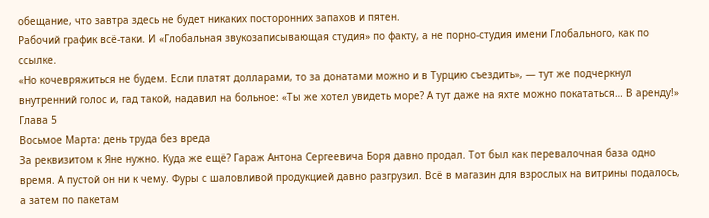обещание, что завтра здесь не будет никаких посторонних запахов и пятен.
Рабочий график всё-таки. И «Глобальная звукозаписывающая студия» по факту, а не порно-студия имени Глобального, как по ссылке.
«Но кочевряжиться не будем. Если платят долларами, то за донатами можно и в Турцию съездить», — тут же подчеркнул внутренний голос и, гад такой, надавил на больное: «Ты же хотел увидеть море? А тут даже на яхте можно покататься… В аренду!»
Глава 5
Восьмое Марта: день труда без вреда
За реквизитом к Яне нужно. Куда же ещё? Гараж Антона Сергеевича Боря давно продал. Тот был как перевалочная база одно время. А пустой он ни к чему. Фуры с шаловливой продукцией давно разгрузил. Всё в магазин для взрослых на витрины подалось, а затем по пакетам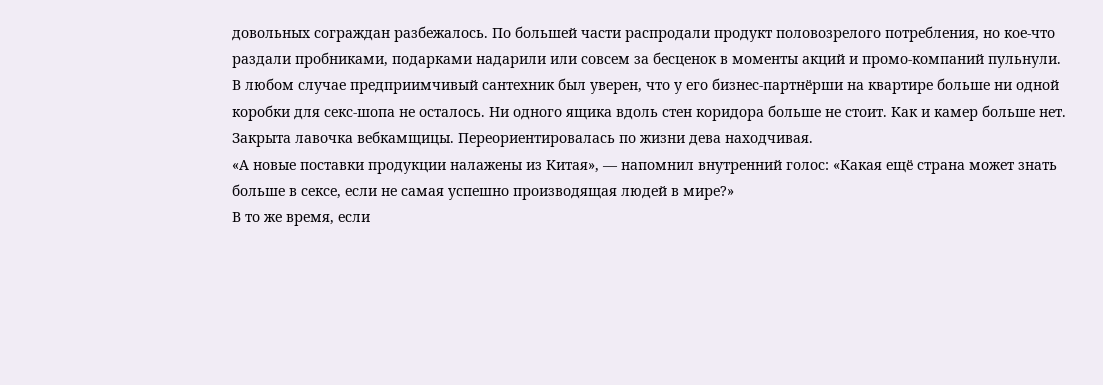довольных сограждан разбежалось. По большей части распродали продукт половозрелого потребления, но кое-что раздали пробниками, подарками надарили или совсем за бесценок в моменты акций и промо-компаний пульнули.
В любом случае предприимчивый сантехник был уверен, что у его бизнес-партнёрши на квартире больше ни одной коробки для секс-шопа не осталось. Ни одного ящика вдоль стен коридора больше не стоит. Как и камер больше нет. Закрыта лавочка вебкамщицы. Переориентировалась по жизни дева находчивая.
«А новые поставки продукции налажены из Китая», — напомнил внутренний голос: «Какая ещё страна может знать больше в сексе, если не самая успешно производящая людей в мире?»
В то же время, если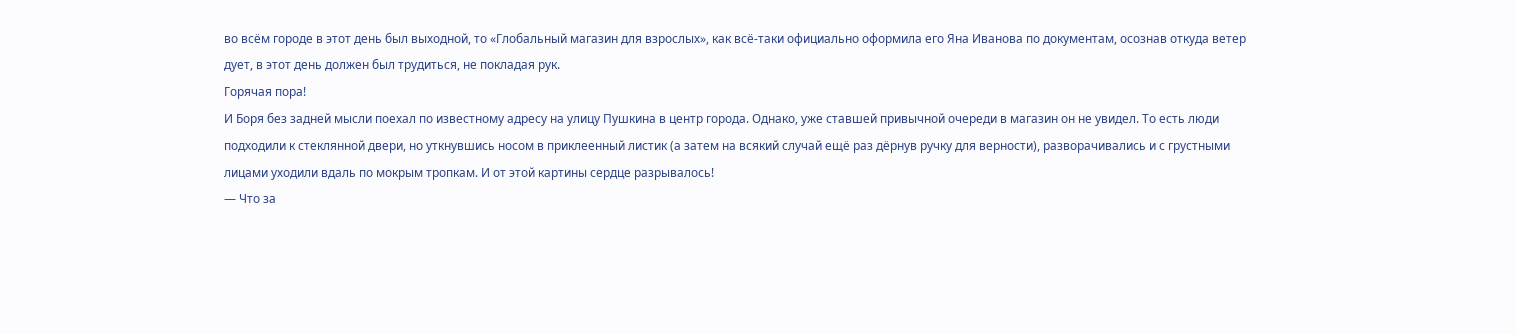во всём городе в этот день был выходной, то «Глобальный магазин для взрослых», как всё-таки официально оформила его Яна Иванова по документам, осознав откуда ветер дует, в этот день должен был трудиться, не покладая рук.
Горячая пора!
И Боря без задней мысли поехал по известному адресу на улицу Пушкина в центр города. Однако, уже ставшей привычной очереди в магазин он не увидел. То есть люди подходили к стеклянной двери, но уткнувшись носом в приклеенный листик (а затем на всякий случай ещё раз дёрнув ручку для верности), разворачивались и с грустными лицами уходили вдаль по мокрым тропкам. И от этой картины сердце разрывалось!
— Что за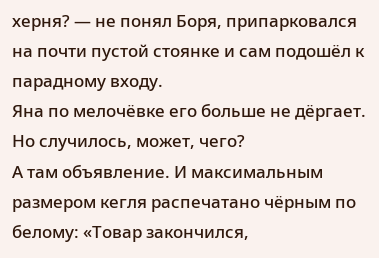херня? — не понял Боря, припарковался на почти пустой стоянке и сам подошёл к парадному входу.
Яна по мелочёвке его больше не дёргает. Но случилось, может, чего?
А там объявление. И максимальным размером кегля распечатано чёрным по белому: «Товар закончился,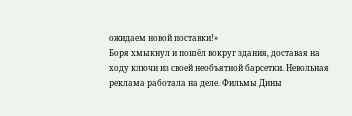ожидаем новой поставки!»
Боря хмыкнул и пошёл вокруг здания, доставая на ходу ключи из своей необъятной барсетки. Невольная реклама работала на деле. Фильмы Дины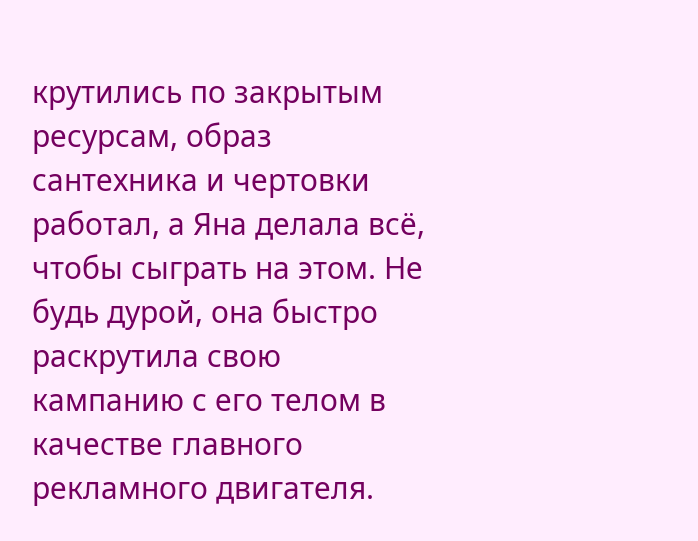крутились по закрытым ресурсам, образ сантехника и чертовки работал, а Яна делала всё, чтобы сыграть на этом. Не будь дурой, она быстро раскрутила свою кампанию с его телом в качестве главного рекламного двигателя.